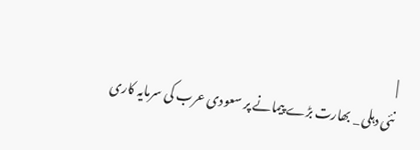|
نئی دہلی _ بھارت بڑے پیمانے پر سعودی عرب کی سرمایہ کاری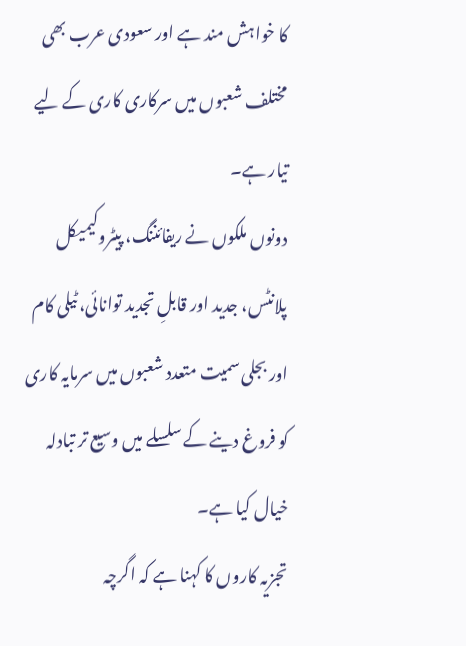کا خواہش مند ہے اور سعودی عرب بھی مختلف شعبوں میں سرکاری کاری کے لیے تیار ہے۔
دونوں ملکوں نے ریفائننگ، پیٹروکیمیکل پلانٹس، جدید اور قابلِ تجدید توانائی، ٹیلی کام اور بجلی سمیت متعدد شعبوں میں سرمایہ کاری کو فروغ دینے کے سلسلے میں وسیع تر تبادلہ خیال کیا ہے۔
تجزیہ کاروں کا کہنا ہے کہ اگرچہ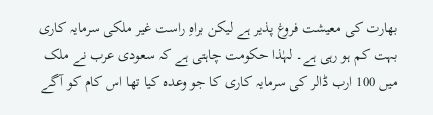بھارت کی معیشت فروغ پذیر ہے لیکن براہِ راست غیر ملکی سرمایہ کاری بہت کم ہو رہی ہے۔ لہٰذا حکومت چاہتی ہے کہ سعودی عرب نے ملک میں 100 ارب ڈالر کی سرمایہ کاری کا جو وعدہ کیا تھا اس کام کو آگے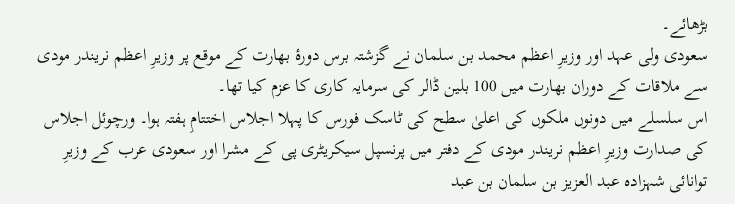بڑھائے۔
سعودی ولی عہد اور وزیرِ اعظم محمد بن سلمان نے گزشتہ برس دورۂ بھارت کے موقع پر وزیرِ اعظم نریندر مودی سے ملاقات کے دوران بھارت میں 100 بلین ڈالر کی سرمایہ کاری کا عزم کیا تھا۔
اس سلسلے میں دونوں ملکوں کی اعلیٰ سطح کی ٹاسک فورس کا پہلا اجلاس اختتامِ ہفتہ ہوا۔ ورچوئل اجلاس کی صدارت وزیرِ اعظم نریندر مودی کے دفتر میں پرنسپل سیکریٹری پی کے مشرا اور سعودی عرب کے وزیرِ توانائی شہزادہ عبد العزیز بن سلمان بن عبد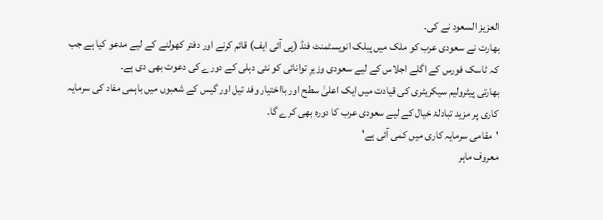العزیز السعود نے کی۔
بھارت نے سعودی عرب کو ملک میں پبلک انویسٹمنٹ فنڈ (پی آئی ایف) قائم کرنے اور دفتر کھولنے کے لیے مدعو کیا ہے جب کہ ٹاسک فورس کے اگلے اجلاس کے لیے سعودی وزیرِ توانائی کو نئی دہلی کے دورے کی دعوت بھی دی ہے۔
بھارتی پیٹرولیم سیکریٹری کی قیادت میں ایک اعلیٰ سطح اور بااختیار وفد تیل اور گیس کے شعبوں میں باہمی مفاد کی سرمایہ کاری پر مزید تبادلۂ خیال کے لیے سعودی عرب کا دورہ بھی کرے گا۔
'مقامی سرمایہ کاری میں کمی آئی ہے'
معروف ماہر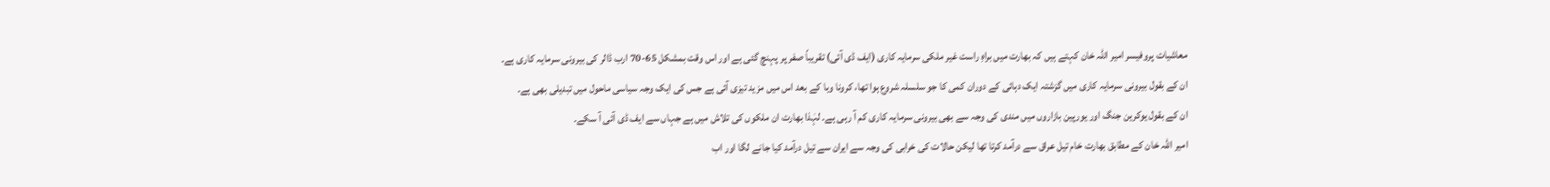معاشیات پروفیسر امیر اللہ خان کہتے ہیں کہ بھارت میں براہِ راست غیر ملکی سرمایہ کاری (ایف ڈی آئی) تقریباً صفر پر پہنچ گئی ہے اور اس وقت بمشکل 65-70 ارب ڈالر کی بیرونی سرمایہ کاری ہے۔
ان کے بقول بیرونی سرمایہ کاری میں گزشتہ ایک دہائی کے دوران کمی کا جو سلسلہ شروع ہوا تھا، کرونا وبا کے بعد اس میں مزید تیزی آئی ہے جس کی ایک وجہ سیاسی ماحول میں تبدیلی بھی ہے۔
ان کے بقول یوکرین جنگ اور یورپین بازاروں میں مندی کی وجہ سے بھی بیرونی سرمایہ کاری کم آ رہی ہے۔ لہٰذا بھارت ان ملکوں کی تلاش میں ہے جہاں سے ایف ڈی آئی آ سکے۔
امیر اللہ خان کے مطابق بھارت خام تیل عراق سے درآمد کرتا تھا لیکن حالات کی خرابی کی وجہ سے ایران سے تیل درآمد کیا جانے لگا اور اب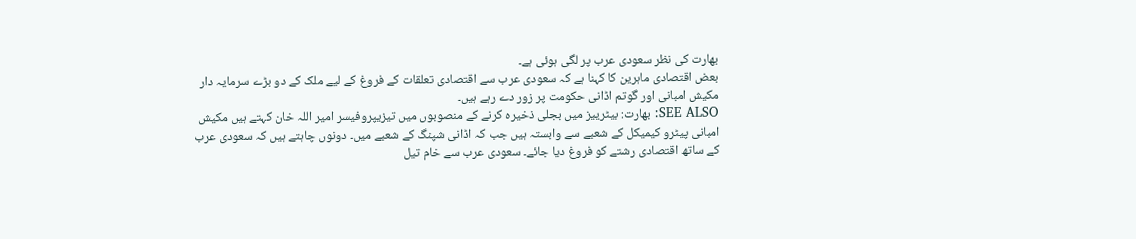بھارت کی نظر سعودی عرب پر لگی ہوئی ہے۔
بعض اقتصادی ماہرین کا کہنا ہے کہ سعودی عرب سے اقتصادی تعلقات کے فروغ کے لیے ملک کے دو بڑے سرمایہ دار مکیش امبانی اور گوتم اڈانی حکومت پر زور دے رہے ہیں۔
SEE ALSO: بھارت: بیٹرییز میں بجلی ذخیرہ کرنے کے منصوبوں میں تیزیپروفیسر امیر اللہ خان کہتے ہیں مکیش امبانی پیٹرو کیمیکل کے شعبے سے وابستہ ہیں جب کہ اڈانی شپنگ کے شعبے میں۔ دونوں چاہتے ہیں کہ سعودی عرب کے ساتھ اقتصادی رشتے کو فروغ دیا جائے۔ سعودی عرب سے خام تیل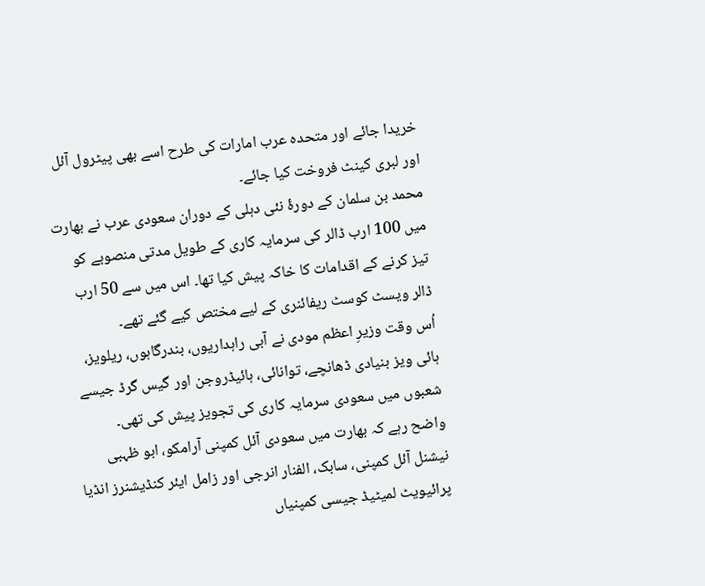خریدا جائے اور متحدہ عرب امارات کی طرح اسے بھی پیٹرول آئل اور لبری کینٹ فروخت کیا جائے۔
محمد بن سلمان کے دورۂ نئی دہلی کے دوران سعودی عرب نے بھارت میں 100 ارب ڈالر کی سرمایہ کاری کے طویل مدتی منصوبے کو تیز کرنے کے اقدامات کا خاکہ پیش کیا تھا۔ اس میں سے 50 ارب ڈالر ویسٹ کوسٹ ریفائنری کے لیے مختص کیے گئے تھے۔
اُس وقت وزیرِ اعظم مودی نے آبی راہداریوں، بندرگاہوں، ریلویز، ہائی ویز بنیادی ڈھانچے، توانائی، ہائیڈروجن اور گیس گرڈ جیسے شعبوں میں سعودی سرمایہ کاری کی تجویز پیش کی تھی۔
واضح رہے کہ بھارت میں سعودی آئل کمپنی آرامکو، ابو ظہبی نیشنل آئل کمپنی، سابک، الفنار انرجی اور زامل ایئر کنڈیشنرز انڈیا پرائیویٹ لمیٹیڈ جیسی کمپنیاں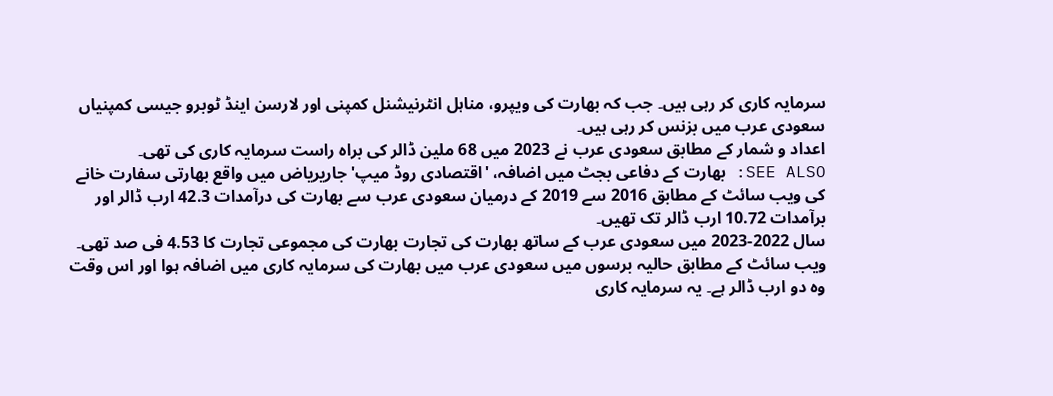سرمایہ کاری کر رہی ہیں۔ جب کہ بھارت کی ویپرو، مناہل انٹرنیشنل کمپنی اور لارسن اینڈ ٹوبرو جیسی کمپنیاں سعودی عرب میں بزنس کر رہی ہیں۔
اعداد و شمار کے مطابق سعودی عرب نے 2023 میں 68 ملین ڈالر کی براہ راست سرمایہ کاری کی تھی۔
SEE ALSO: بھارت کے دفاعی بجٹ میں اضافہ، 'اقتصادی روڈ میپ' جاریریاض میں واقع بھارتی سفارت خانے کی ویب سائٹ کے مطابق 2016 سے 2019 کے درمیان سعودی عرب سے بھارت کی درآمدات 42.3 ارب ڈالر اور برآمدات 10.72 ارب ڈالر تک تھیں۔
سال 2022-2023 میں سعودی عرب کے ساتھ بھارت کی تجارت بھارت کی مجموعی تجارت کا 4.53 فی صد تھی۔
ویب سائٹ کے مطابق حالیہ برسوں میں سعودی عرب میں بھارت کی سرمایہ کاری میں اضافہ ہوا اور اس وقت وہ دو ارب ڈالر ہے۔ یہ سرمایہ کاری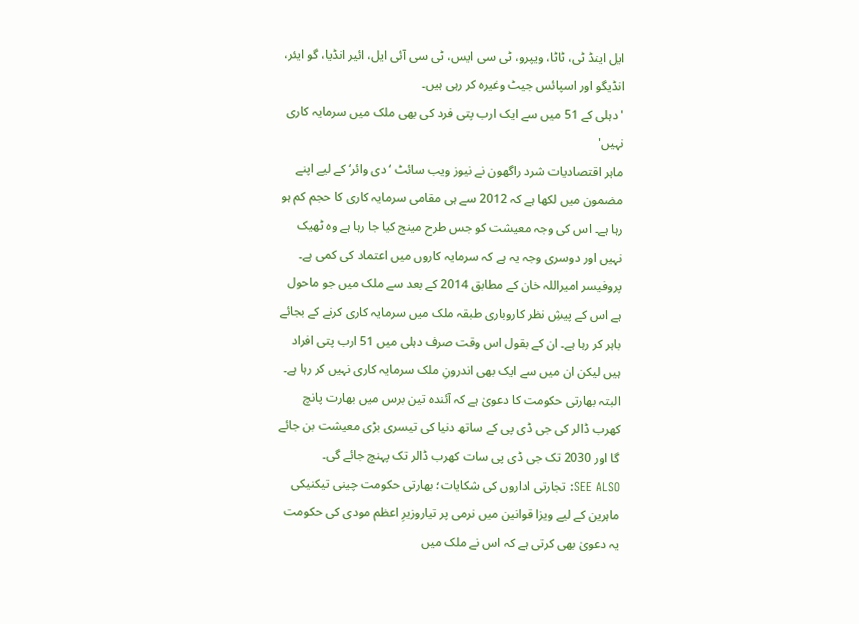ایل اینڈ ٹی، ٹاٹا، ویپرو، ٹی سی ایس، ٹی سی آئی ایل، ائیر انڈیا، گو ایئر، انڈیگو اور اسپائس جیٹ وغیرہ کر رہی ہیں۔
'دہلی کے 51 میں سے ایک ارب پتی فرد کی بھی ملک میں سرمایہ کاری نہیں'
ماہر اقتصادیات شرد راگھون نے نیوز ویب سائٹ ‘دی وائر‘ کے لیے اپنے مضمون میں لکھا ہے کہ 2012 سے ہی مقامی سرمایہ کاری کا حجم کم ہو رہا ہے۔ اس کی وجہ معیشت کو جس طرح مینج کیا جا رہا ہے وہ ٹھیک نہیں اور دوسری وجہ یہ ہے کہ سرمایہ کاروں میں اعتماد کی کمی ہے۔
پروفیسر امیراللہ خان کے مطابق 2014 کے بعد سے ملک میں جو ماحول ہے اس کے پیشِ نظر کاروباری طبقہ ملک میں سرمایہ کاری کرنے کے بجائے باہر کر رہا ہے۔ ان کے بقول اس وقت صرف دہلی میں 51 ارب پتی افراد ہیں لیکن ان میں سے ایک بھی اندرونِ ملک سرمایہ کاری نہیں کر رہا ہے۔
البتہ بھارتی حکومت کا دعویٰ ہے کہ آئندہ تین برس میں بھارت پانچ کھرب ڈالر کی جی ڈی پی کے ساتھ دنیا کی تیسری بڑی معیشت بن جائے گا اور 2030 تک جی ڈی پی سات کھرب ڈالر تک پہنچ جائے گی۔
SEE ALSO: تجارتی اداروں کی شکایات؛ بھارتی حکومت چینی تیکنیکی ماہرین کے لیے ویزا قوانین میں نرمی پر تیاروزیرِ اعظم مودی کی حکومت یہ دعویٰ بھی کرتی ہے کہ اس نے ملک میں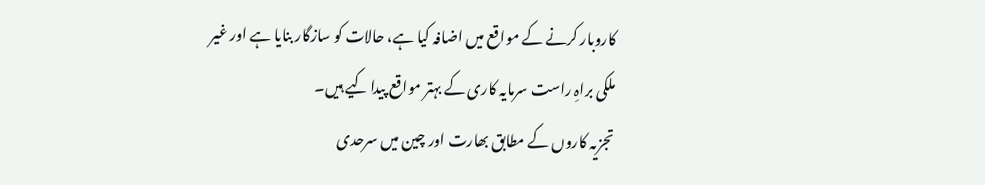کاروبار کرنے کے مواقع میں اضافہ کیا ہے، حالات کو سازگار بنایا ہے اور غیر ملکی براہِ راست سرمایہ کاری کے بہتر مواقع پیدا کیے ہیں۔
تجزیہ کاروں کے مطابق بھارت اور چین میں سرحدی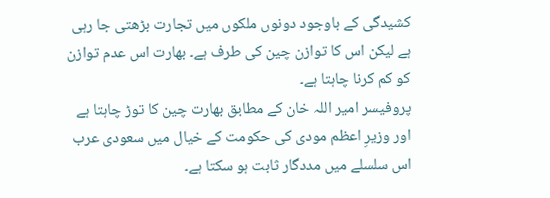کشیدگی کے باوجود دونوں ملکوں میں تجارت بڑھتی جا رہی ہے لیکن اس کا توازن چین کی طرف ہے۔ بھارت اس عدم توازن کو کم کرنا چاہتا ہے۔
پروفیسر امیر اللہ خان کے مطابق بھارت چین کا توڑ چاہتا ہے اور وزیرِ اعظم مودی کی حکومت کے خیال میں سعودی عرب اس سلسلے میں مددگار ثابت ہو سکتا ہے۔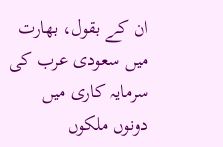ان کے بقول، بھارت میں سعودی عرب کی سرمایہ کاری میں دونوں ملکوں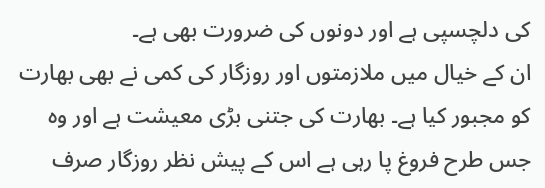کی دلچسپی ہے اور دونوں کی ضرورت بھی ہے۔
ان کے خیال میں ملازمتوں اور روزگار کی کمی نے بھی بھارت کو مجبور کیا ہے۔ بھارت کی جتنی بڑی معیشت ہے اور وہ جس طرح فروغ پا رہی ہے اس کے پیش نظر روزگار صرف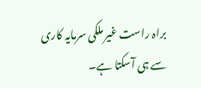براہ راست غیر ملکی سرمایہ کاری سے ہی آسکتا ہے۔